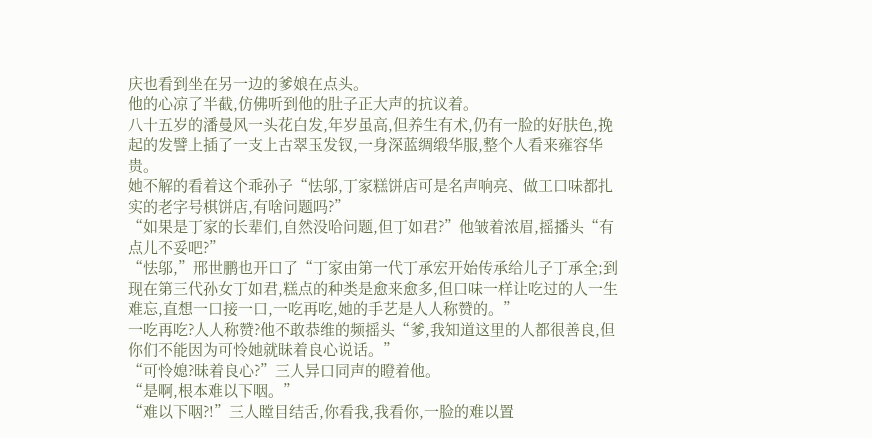庆也看到坐在另一边的爹娘在点头。
他的心凉了半截,仿佛听到他的肚子正大声的抗议着。
八十五岁的潘曼风一头花白发,年岁虽高,但养生有术,仍有一脸的好肤色,挽起的发譬上插了一支上古翠玉发钗,一身深蓝绸缎华服,整个人看来雍容华贵。
她不解的看着这个乖孙子“怯邬,丁家糕饼店可是名声响亮、做工口味都扎实的老字号棋饼店,有啥问题吗?”
“如果是丁家的长辈们,自然没哈问题,但丁如君?”他皱着浓眉,摇播头“有点儿不妥吧?”
“怯邬,”邢世鹏也开口了“丁家由第一代丁承宏开始传承给儿子丁承全;到现在第三代孙女丁如君,糕点的种类是愈来愈多,但口味一样让吃过的人一生难忘,直想一口接一口,一吃再吃,她的手艺是人人称赞的。”
一吃再吃?人人称赞?他不敢恭维的频摇头“爹,我知道这里的人都很善良,但你们不能因为可怜她就昧着良心说话。”
“可怜媳?昧着良心?”三人异口同声的瞪着他。
“是啊,根本难以下咽。”
“难以下咽?!”三人瞠目结舌,你看我,我看你,一脸的难以置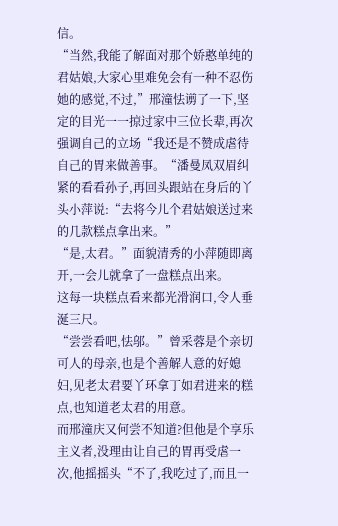信。
“当然,我能了解面对那个娇憨单纯的君姑娘,大家心里难免会有一种不忍伤她的感觉,不过,”邢潼怯谫了一下,坚定的目光一一掠过家中三位长辈,再次强调自己的立场“我还是不赞成虐待自己的胃来做善事。“潘曼凤双眉纠紧的看看孙子,再回头跟站在身后的丫头小萍说:“去将今儿个君姑娘送过来的几款糕点拿出来。”
“是,太君。”面貌清秀的小萍随即离开,一会儿就拿了一盘糕点出来。
这每一块糕点看来都光滑润口,令人垂涎三尺。
“尝尝看吧,怯邬。”曾采蓉是个亲切可人的母亲,也是个善解人意的好媳妇,见老太君要丫环拿丁如君进来的糕点,也知道老太君的用意。
而邢潼庆又何尝不知道?但他是个享乐主义者,没理由让自己的胃再受虐一次,他摇摇头“不了,我吃过了,而且一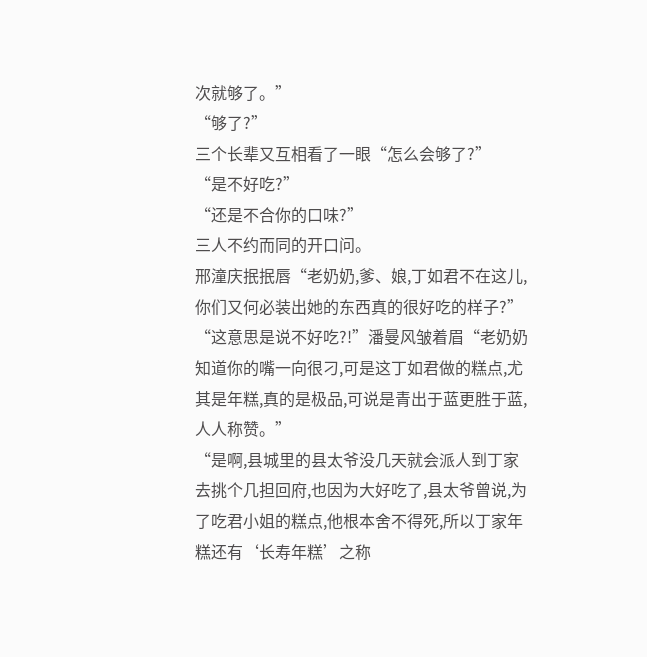次就够了。”
“够了?”
三个长辈又互相看了一眼“怎么会够了?”
“是不好吃?”
“还是不合你的口味?”
三人不约而同的开口问。
邢潼庆抿抿唇“老奶奶,爹、娘,丁如君不在这儿,你们又何必装出她的东西真的很好吃的样子?”
“这意思是说不好吃?!”潘曼风皱着眉“老奶奶知道你的嘴一向很刁,可是这丁如君做的糕点,尤其是年糕,真的是极品,可说是青出于蓝更胜于蓝,人人称赞。”
“是啊,县城里的县太爷没几天就会派人到丁家去挑个几担回府,也因为大好吃了,县太爷曾说,为了吃君小姐的糕点,他根本舍不得死,所以丁家年糕还有‘长寿年糕’之称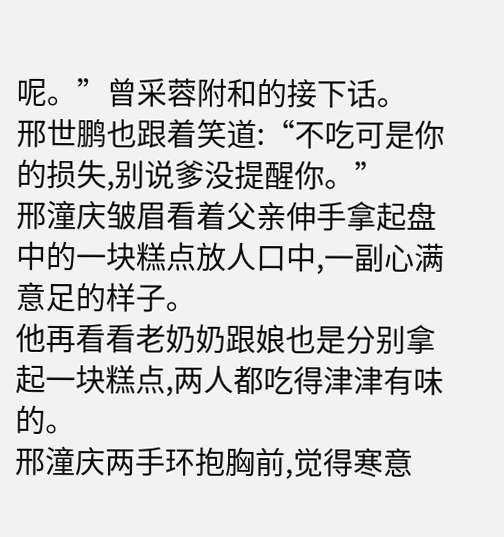呢。”曾采蓉附和的接下话。
邢世鹏也跟着笑道:“不吃可是你的损失,别说爹没提醒你。”
邢潼庆皱眉看着父亲伸手拿起盘中的一块糕点放人口中,一副心满意足的样子。
他再看看老奶奶跟娘也是分别拿起一块糕点,两人都吃得津津有味的。
邢潼庆两手环抱胸前,觉得寒意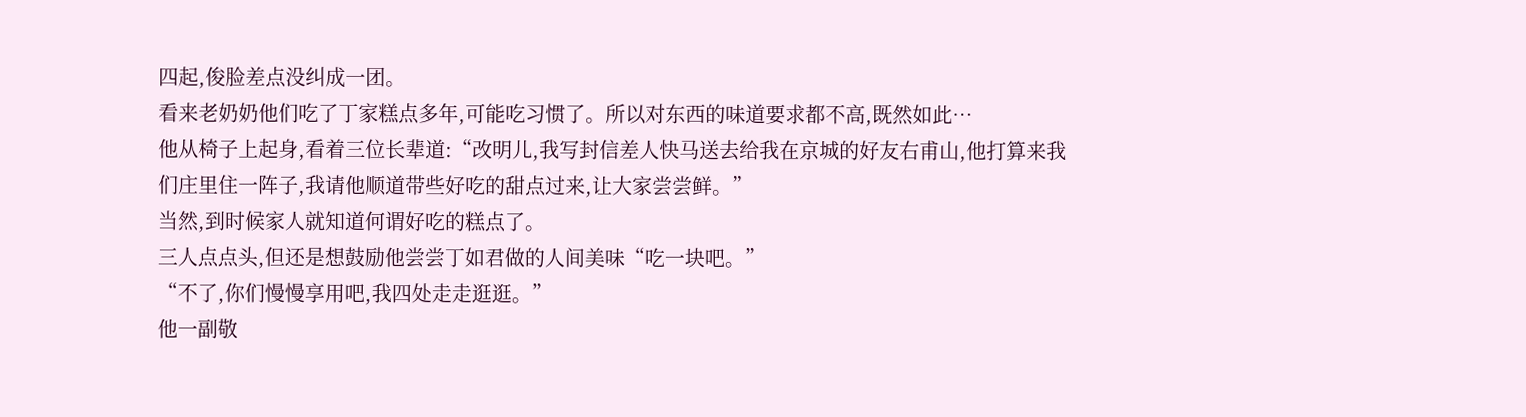四起,俊脸差点没纠成一团。
看来老奶奶他们吃了丁家糕点多年,可能吃习惯了。所以对东西的味道要求都不高,既然如此…
他从椅子上起身,看着三位长辈道:“改明儿,我写封信差人快马送去给我在京城的好友右甫山,他打算来我们庄里住一阵子,我请他顺道带些好吃的甜点过来,让大家尝尝鲜。”
当然,到时候家人就知道何谓好吃的糕点了。
三人点点头,但还是想鼓励他尝尝丁如君做的人间美味“吃一块吧。”
“不了,你们慢慢享用吧,我四处走走逛逛。”
他一副敬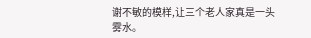谢不敏的模样,让三个老人家真是一头雾水。